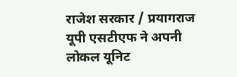राजेश सरकार / प्रयागराज
यूपी एसटीएफ ने अपनी लोकल यूनिट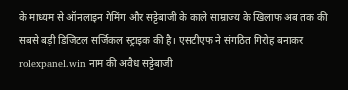के माध्यम से ऑनलाइन गेमिंग और सट्टेबाजी के काले साम्राज्य के खिलाफ अब तक की सबसे बड़ी डिजिटल सर्जिकल स्ट्राइक की है। एसटीएफ ने संगठित गिरोह बनाकर rolexpanel.win नाम की अवैध सट्टेबाजी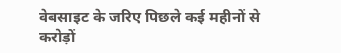वेबसाइट के जरिए पिछले कई महीनों से करोड़ों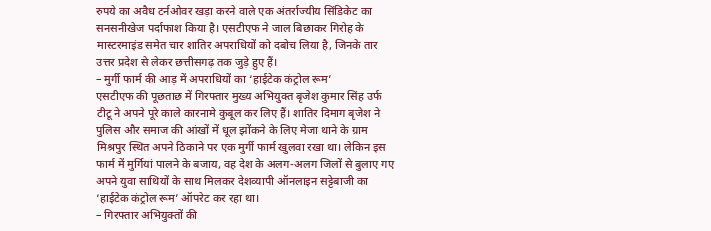रुपये का अवैध टर्नओवर खड़ा करने वाले एक अंतर्राज्यीय सिंडिकेट का सनसनीखेज पर्दाफाश किया है। एसटीएफ ने जाल बिछाकर गिरोह के मास्टरमाइंड समेत चार शातिर अपराधियों को दबोच लिया है, जिनके तार उत्तर प्रदेश से लेकर छत्तीसगढ़ तक जुड़े हुए हैं।
– मुर्गी फार्म की आड़ में अपराधियों का ‘हाईटेक कंट्रोल रूम’
एसटीएफ की पूछताछ में गिरफ्तार मुख्य अभियुक्त बृजेश कुमार सिंह उर्फ टीटू ने अपने पूरे काले कारनामे कुबूल कर लिए हैं। शातिर दिमाग बृजेश ने पुलिस और समाज की आंखों में धूल झोंकने के लिए मेजा थाने के ग्राम मिश्रपुर स्थित अपने ठिकाने पर एक मुर्गी फार्म खुलवा रखा था। लेकिन इस फार्म में मुर्गियां पालने के बजाय, वह देश के अलग-अलग जिलों से बुलाए गए अपने युवा साथियों के साथ मिलकर देशव्यापी ऑनलाइन सट्टेबाजी का ‘हाईटेक कंट्रोल रूम’ ऑपरेट कर रहा था।
– गिरफ्तार अभियुक्तों की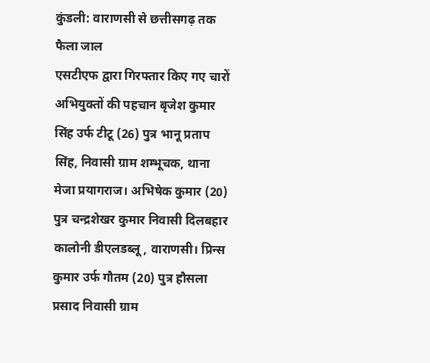कुंडली: वाराणसी से छत्तीसगढ़ तक फैला जाल
एसटीएफ द्वारा गिरफ्तार किए गए चारों अभियुक्तों की पहचान बृजेश कुमार सिंह उर्फ टीटू (26) पुत्र भानू प्रताप सिंह, निवासी ग्राम शम्भूचक, थाना मेजा प्रयागराज। अभिषेक कुमार (20) पुत्र चन्द्रशेखर कुमार निवासी दिलबहार कालोनी डीएलडब्लू, वाराणसी। प्रिन्स कुमार उर्फ गौतम (20) पुत्र हौसला प्रसाद निवासी ग्राम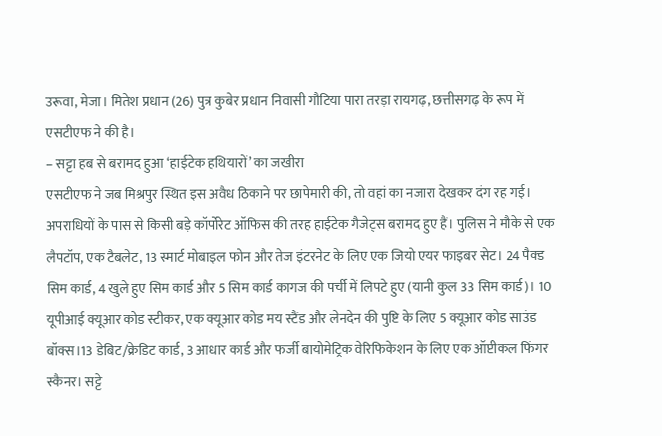उरूवा, मेजा। मितेश प्रधान (26) पुत्र कुबेर प्रधान निवासी गौटिया पारा तरड़ा रायगढ़, छत्तीसगढ़ के रूप में एसटीएफ ने की है।
– सट्टा हब से बरामद हुआ ‘हाईटेक हथियारों’ का जखीरा
एसटीएफ ने जब मिश्रपुर स्थित इस अवैध ठिकाने पर छापेमारी की, तो वहां का नजारा देखकर दंग रह गई। अपराधियों के पास से किसी बड़े कॉर्पोरेट ऑफिस की तरह हाईटेक गैजेट्स बरामद हुए हैं। पुलिस ने मौके से एक लैपटॉप, एक टैबलेट, 13 स्मार्ट मोबाइल फोन और तेज इंटरनेट के लिए एक जियो एयर फाइबर सेट। 24 पैक्ड सिम कार्ड, 4 खुले हुए सिम कार्ड और 5 सिम कार्ड कागज की पर्ची में लिपटे हुए (यानी कुल 33 सिम कार्ड)। 10 यूपीआई क्यूआर कोड स्टीकर, एक क्यूआर कोड मय स्टैंड और लेनदेन की पुष्टि के लिए 5 क्यूआर कोड साउंड बॉक्स।13 डेबिट/क्रेडिट कार्ड, 3 आधार कार्ड और फर्जी बायोमेट्रिक वेरिफिकेशन के लिए एक ऑप्टीकल फिंगर स्कैनर। सट्टे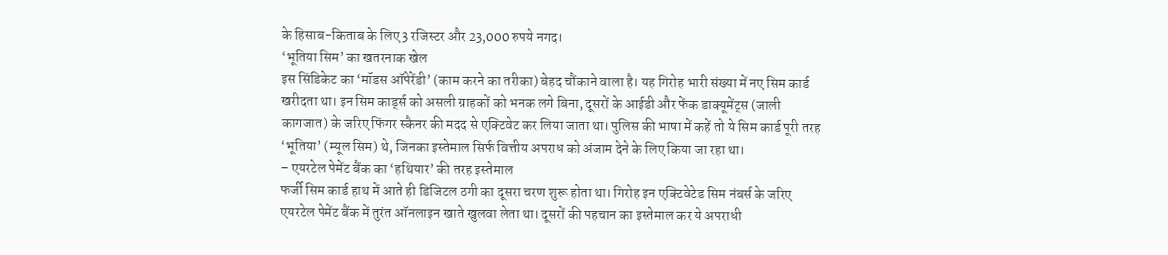के हिसाब-किताब के लिए 3 रजिस्टर और 23,000 रुपये नगद।
‘भूतिया सिम’ का खतरनाक खेल
इस सिंडिकेट का ‘मॉडस ऑपेरेंडी’ (काम करने का तरीका) बेहद चौंकाने वाला है। यह गिरोह भारी संख्या में नए सिम कार्ड खरीदता था। इन सिम कार्ड्स को असली ग्राहकों को भनक लगे बिना, दूसरों के आईडी और फेंक डाक्यूमेंट्स (जाली कागजात) के जरिए फिंगर स्कैनर की मदद से एक्टिवेट कर लिया जाता था। पुलिस की भाषा में कहें तो ये सिम कार्ड पूरी तरह ‘भूतिया’ (म्यूल सिम) थे, जिनका इस्तेमाल सिर्फ वित्तीय अपराध को अंजाम देने के लिए किया जा रहा था।
– एयरटेल पेमेंट बैंक का ‘हथियार’ की तरह इस्तेमाल
फर्जी सिम कार्ड हाथ में आते ही डिजिटल ठगी का दूसरा चरण शुरू होता था। गिरोह इन एक्टिवेटेड सिम नंबर्स के जरिए एयरटेल पेमेंट बैंक में तुरंत ऑनलाइन खाते खुलवा लेता था। दूसरों की पहचान का इस्तेमाल कर ये अपराधी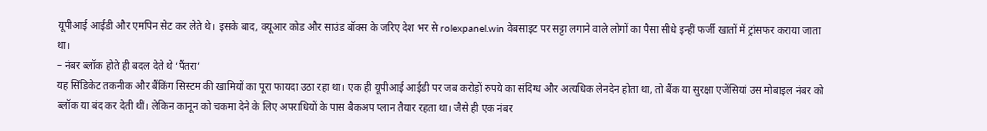यूपीआई आईडी और एमपिन सेट कर लेते थे। इसके बाद, क्यूआर कोड और साउंड बॉक्स के जरिए देश भर से rolexpanel.win वेबसाइट पर सट्टा लगाने वाले लोगों का पैसा सीधे इन्हीं फर्जी खातों में ट्रांसफर कराया जाता था।
– नंबर ब्लॉक होते ही बदल देते थे ‘पैंतरा’
यह सिंडिकेट तकनीक और बैंकिंग सिस्टम की खामियों का पूरा फायदा उठा रहा था। एक ही यूपीआई आईडी पर जब करोड़ों रुपये का संदिग्ध और अत्यधिक लेनदेन होता था, तो बैंक या सुरक्षा एजेंसियां उस मोबाइल नंबर को ब्लॉक या बंद कर देती थीं। लेकिन कानून को चकमा देने के लिए अपराधियों के पास बैकअप प्लान तैयार रहता था। जैसे ही एक नंबर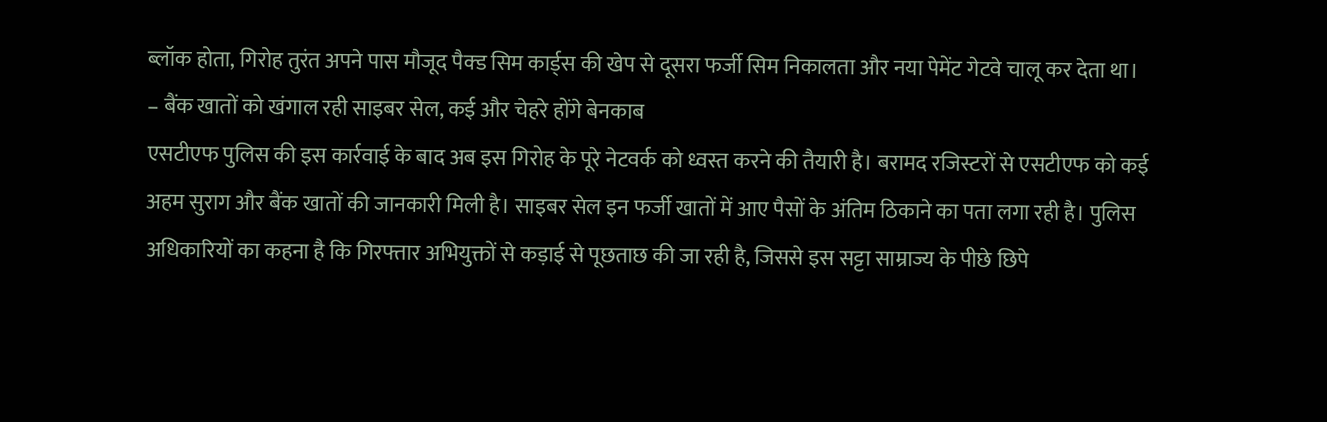ब्लॉक होता, गिरोह तुरंत अपने पास मौजूद पैक्ड सिम कार्ड्स की खेप से दूसरा फर्जी सिम निकालता और नया पेमेंट गेटवे चालू कर देता था।
– बैंक खातों को खंगाल रही साइबर सेल, कई और चेहरे होंगे बेनकाब
एसटीएफ पुलिस की इस कार्रवाई के बाद अब इस गिरोह के पूरे नेटवर्क को ध्वस्त करने की तैयारी है। बरामद रजिस्टरों से एसटीएफ को कई अहम सुराग और बैंक खातों की जानकारी मिली है। साइबर सेल इन फर्जी खातों में आए पैसों के अंतिम ठिकाने का पता लगा रही है। पुलिस अधिकारियों का कहना है कि गिरफ्तार अभियुक्तों से कड़ाई से पूछताछ की जा रही है, जिससे इस सट्टा साम्राज्य के पीछे छिपे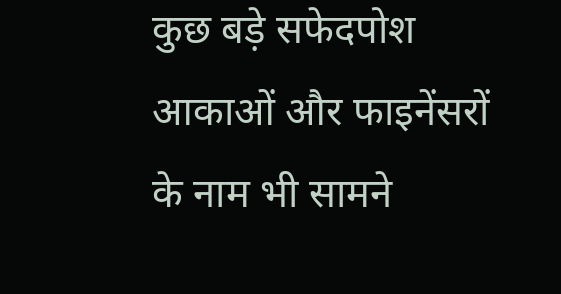कुछ बड़े सफेदपोश आकाओं और फाइनेंसरों के नाम भी सामने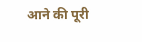आने की पूरी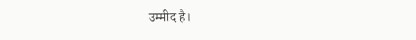उम्मीद है।